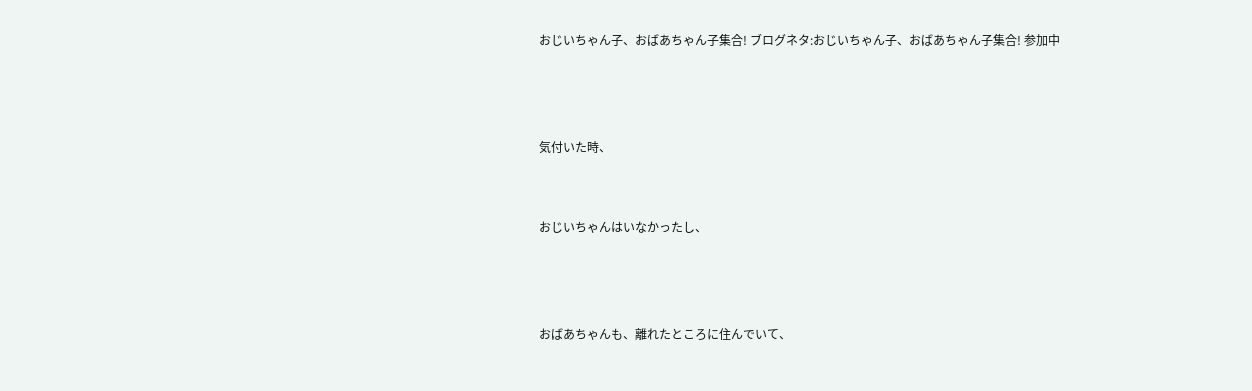おじいちゃん子、おばあちゃん子集合! ブログネタ:おじいちゃん子、おばあちゃん子集合! 参加中



気付いた時、


おじいちゃんはいなかったし、



おばあちゃんも、離れたところに住んでいて、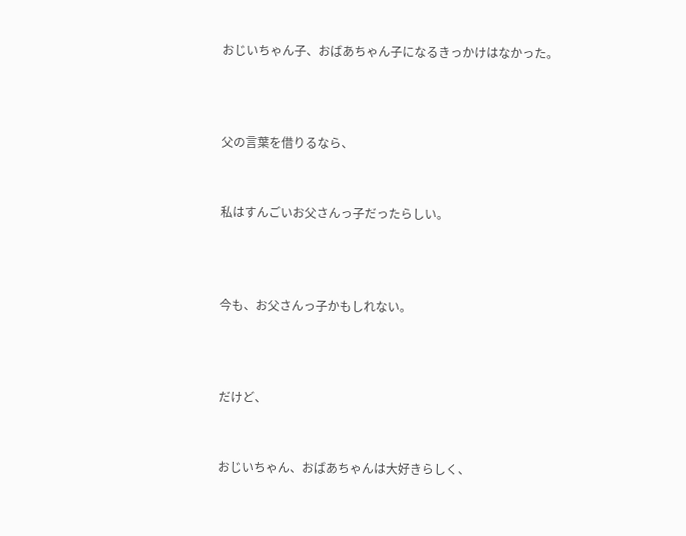おじいちゃん子、おばあちゃん子になるきっかけはなかった。



父の言葉を借りるなら、


私はすんごいお父さんっ子だったらしい。



今も、お父さんっ子かもしれない。



だけど、


おじいちゃん、おばあちゃんは大好きらしく、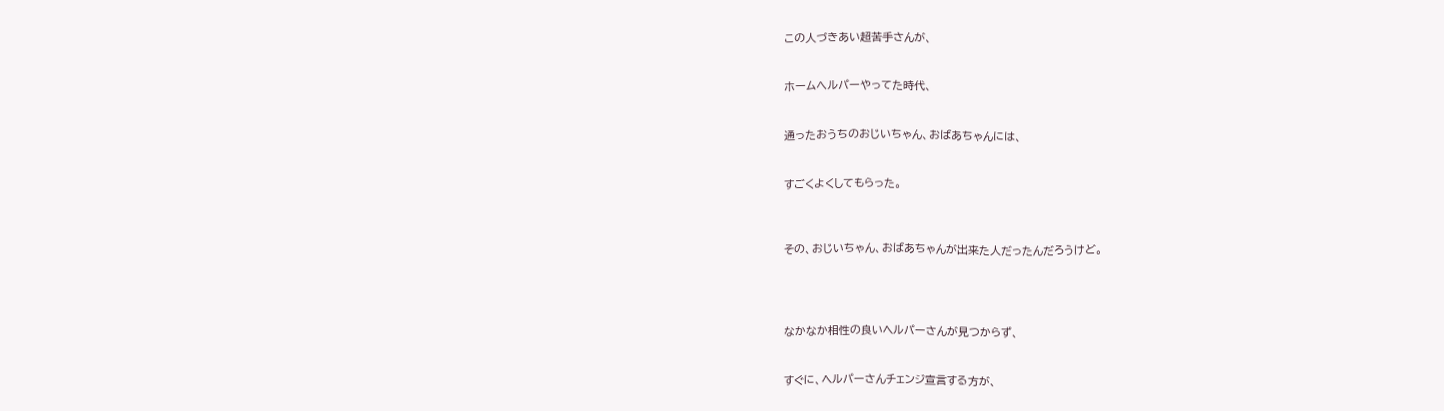この人づきあい超苦手さんが、


ホームへルパーやってた時代、


通ったおうちのおじいちゃん、おばあちゃんには、


すごくよくしてもらった。



その、おじいちゃん、おばあちゃんが出来た人だったんだろうけど。




なかなか相性の良いヘルパーさんが見つからず、


すぐに、ヘルパーさんチェンジ宣言する方が、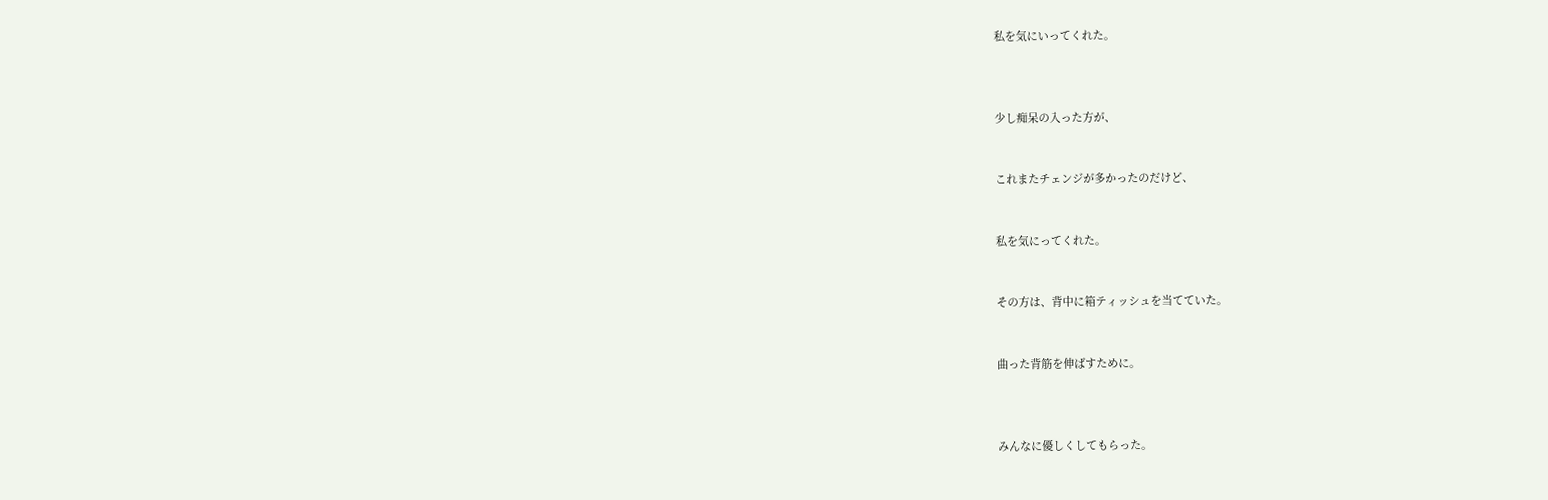私を気にいってくれた。



少し痴呆の入った方が、


これまたチェンジが多かったのだけど、


私を気にってくれた。


その方は、背中に箱ティッシュを当てていた。


曲った背筋を伸ばすために。



みんなに優しくしてもらった。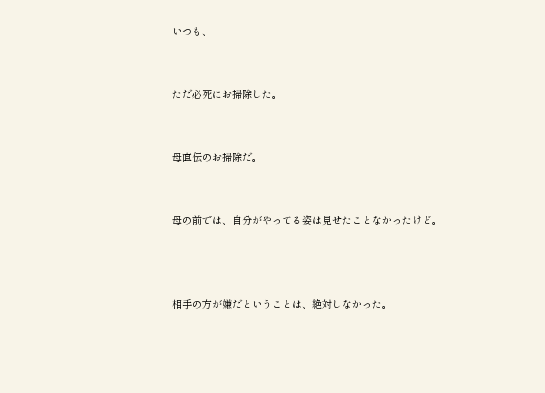いつも、


ただ必死にお掃除した。


母直伝のお掃除だ。


母の前では、自分がやってる姿は見せたことなかったけど。



相手の方が嫌だということは、絶対しなかった。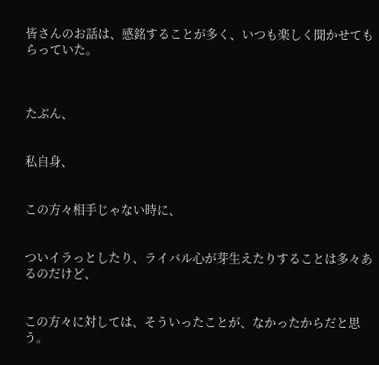皆さんのお話は、感銘することが多く、いつも楽しく聞かせてもらっていた。



たぶん、


私自身、


この方々相手じゃない時に、


ついイラっとしたり、ライバル心が芽生えたりすることは多々あるのだけど、


この方々に対しては、そういったことが、なかったからだと思う。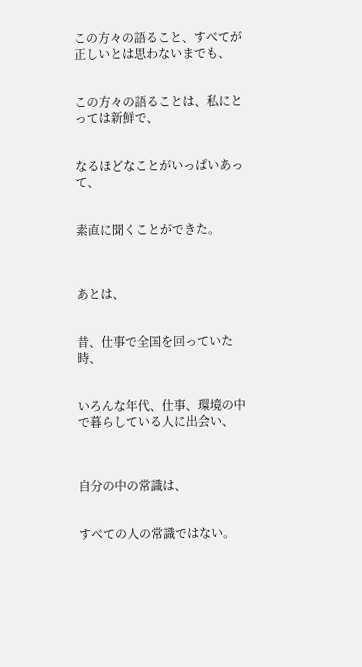この方々の語ること、すべてが正しいとは思わないまでも、


この方々の語ることは、私にとっては新鮮で、


なるほどなことがいっぱいあって、


素直に聞くことができた。



あとは、


昔、仕事で全国を回っていた時、


いろんな年代、仕事、環境の中で暮らしている人に出会い、



自分の中の常識は、


すべての人の常識ではない。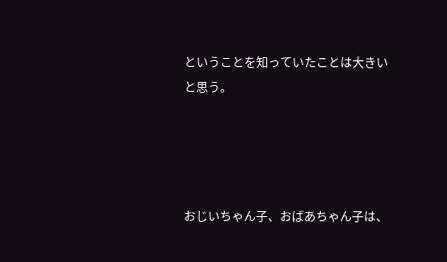ということを知っていたことは大きいと思う。




おじいちゃん子、おばあちゃん子は、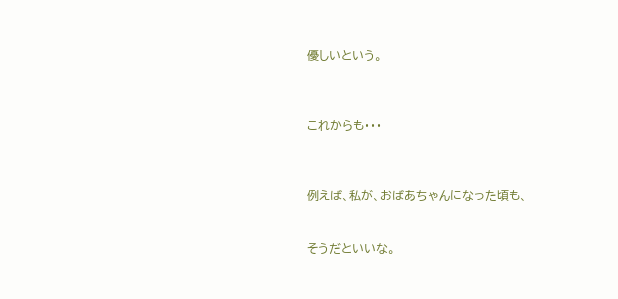優しいという。



これからも・・・



例えば、私が、おばあちゃんになった頃も、


そうだといいな。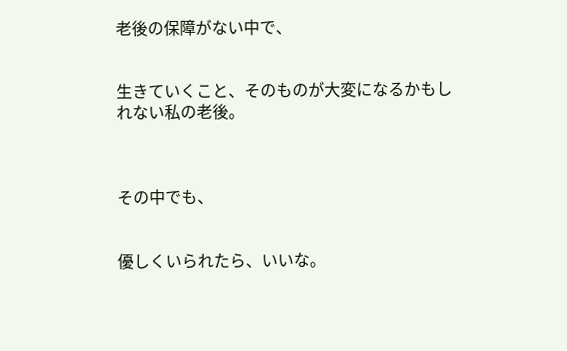老後の保障がない中で、


生きていくこと、そのものが大変になるかもしれない私の老後。



その中でも、


優しくいられたら、いいな。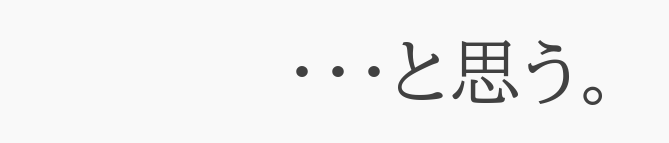・・・と思う。